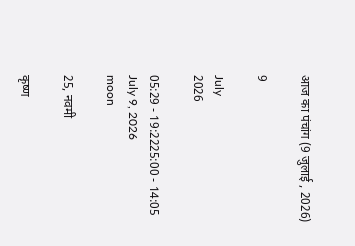आज का पंचांग (9 जुलाई , 2026)

9

July
2026

05:29 - 19:2225:00 - 14:05
July 9, 2026
moon

25, नवमी

कृष्ण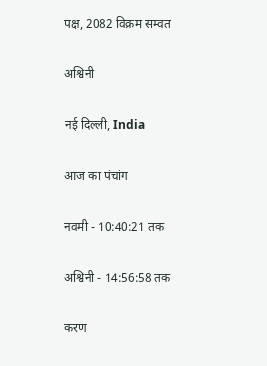पक्ष, 2082 विक्रम सम्वत

अश्विनी

नई दिल्ली, India

आज का पंचांग

नवमी - 10:40:21 तक

अश्विनी - 14:56:58 तक

करण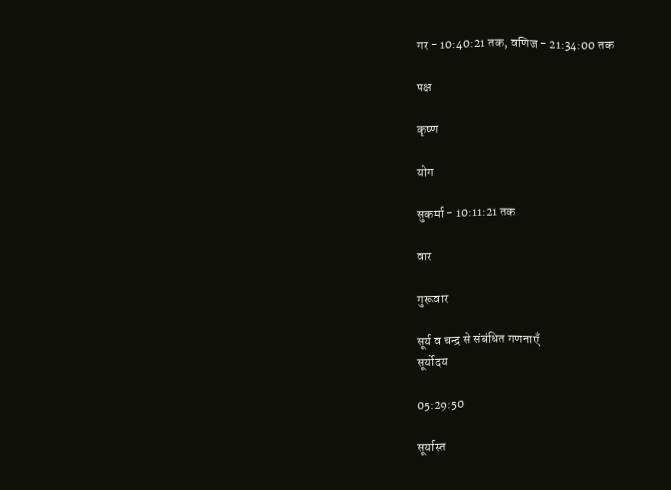गर - 10:40:21 तक, वणिज - 21:34:00 तक

पक्ष

कृष्ण

योग

सुकर्मा - 10:11:21 तक

वार

गुरूवार

सूर्य व चन्द्र से संबंधित गणनाएँ
सूर्योदय

05:29:50

सूर्यास्त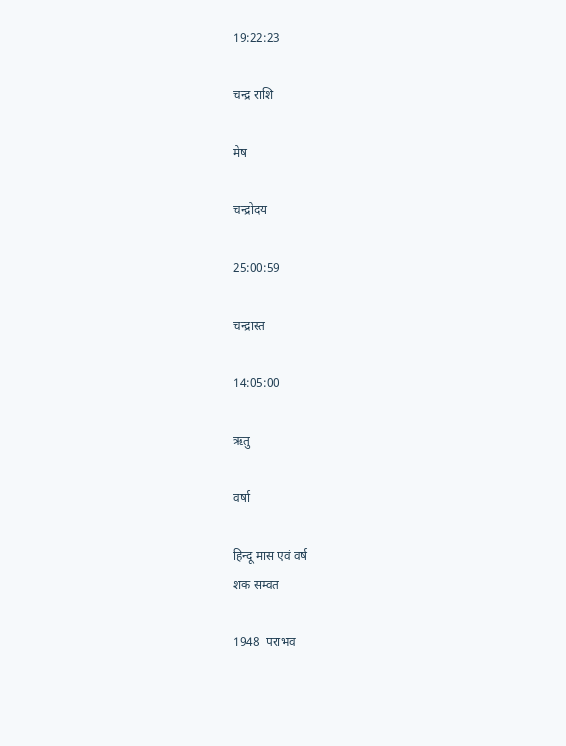19:22:23

चन्द्र राशि

मेष

चन्द्रोदय

25:00:59

चन्द्रास्त

14:05:00

ऋतु

वर्षा

हिन्दू मास एवं वर्ष
शक सम्वत

1948  पराभव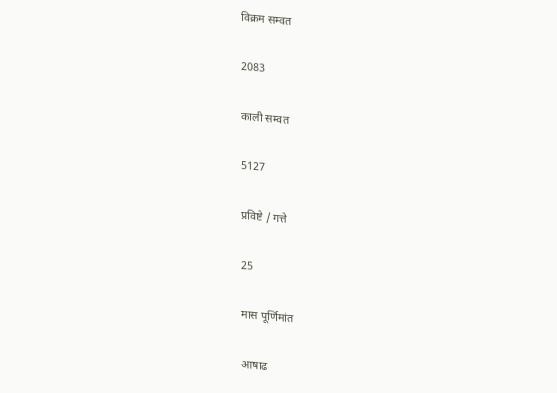विक्रम सम्वत

2083

काली सम्वत

5127

प्रविष्टे / गत्ते

25

मास पूर्णिमांत

आषाढ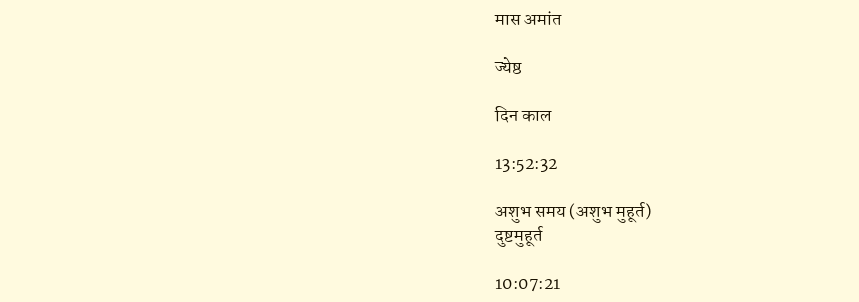मास अमांत

ज्येष्ठ

दिन काल

13:52:32

अशुभ समय (अशुभ मुहूर्त)
दुष्टमुहूर्त

10:07:21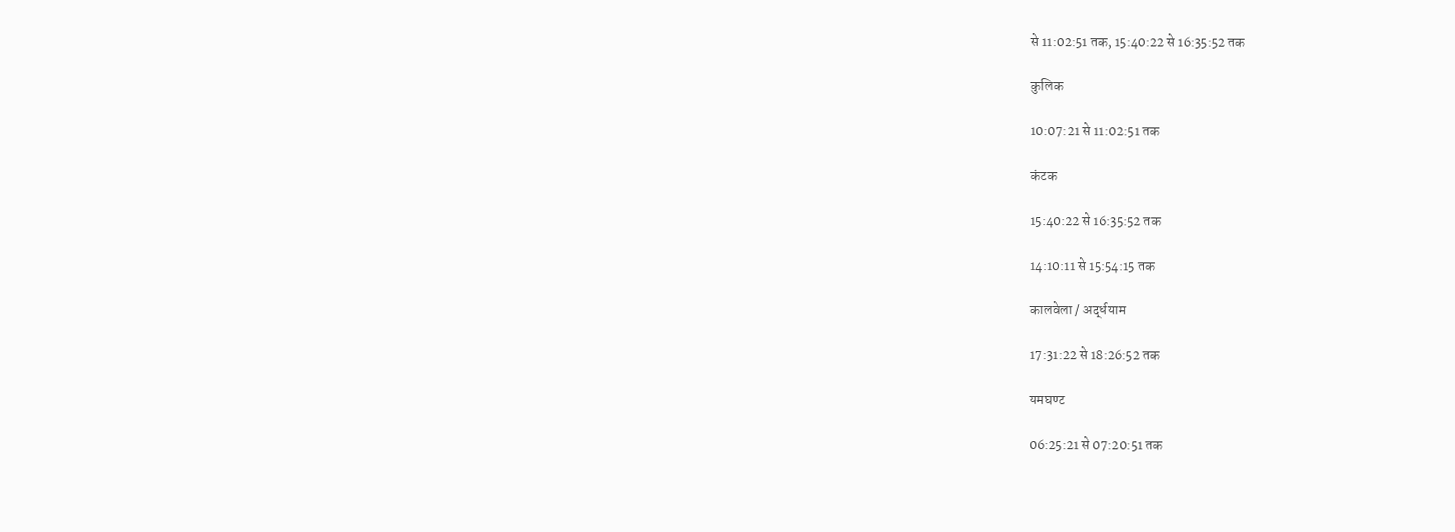से 11:02:51 तक, 15:40:22 से 16:35:52 तक

कुलिक

10:07:21 से 11:02:51 तक

कंटक

15:40:22 से 16:35:52 तक

14:10:11 से 15:54:15 तक

कालवेला / अर्द्धयाम

17:31:22 से 18:26:52 तक

यमघण्ट

06:25:21 से 07:20:51 तक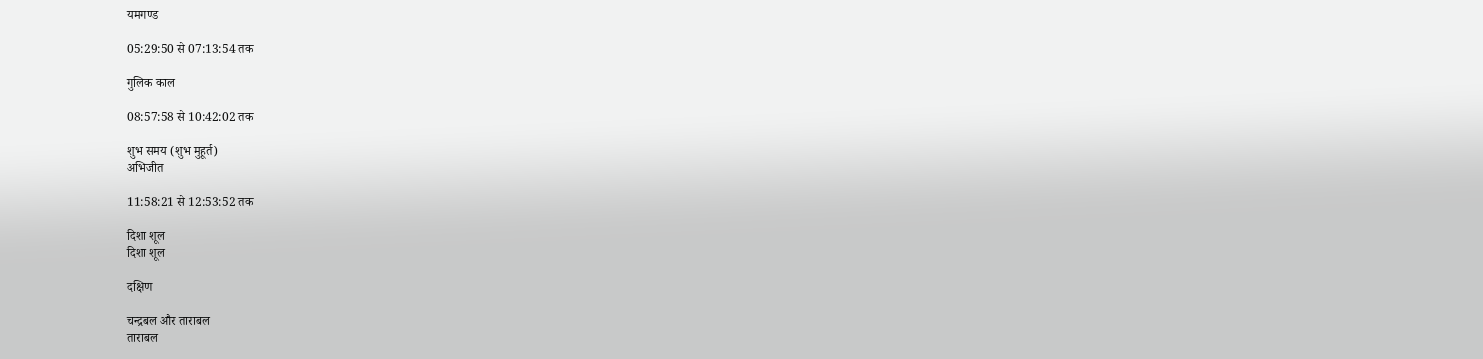यमगण्ड

05:29:50 से 07:13:54 तक

गुलिक काल

08:57:58 से 10:42:02 तक

शुभ समय (शुभ मुहूर्त)
अभिजीत

11:58:21 से 12:53:52 तक

दिशा शूल
दिशा शूल

दक्षिण

चन्द्रबल और ताराबल
ताराबल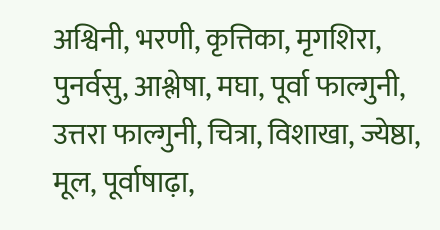अश्विनी, भरणी, कृत्तिका, मृगशिरा, पुनर्वसु, आश्लेषा, मघा, पूर्वा फाल्गुनी, उत्तरा फाल्गुनी, चित्रा, विशाखा, ज्येष्ठा, मूल, पूर्वाषाढ़ा,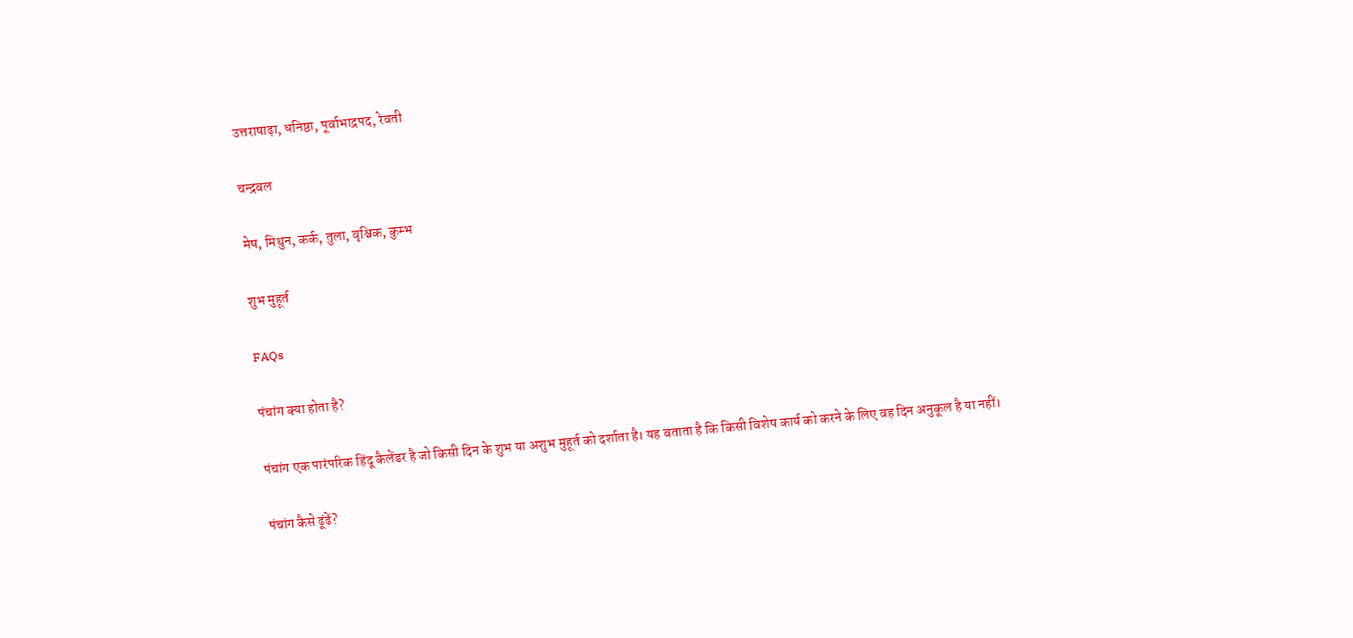उत्तराषाढ़ा, धनिष्ठा, पूर्वाभाद्रपद, रेवती

चन्द्रबल

मेष, मिथुन, कर्क, तुला, वृश्चिक, कुम्भ

शुभ मुहूर्त

FAQs

पंचांग क्या होता है?

पंचांग एक पारंपरिक हिंदू कैलेंडर है जो किसी दिन के शुभ या अशुभ मुहूर्त को दर्शाता है। यह बताता है कि किसी विशेष कार्य को करने के लिए वह दिन अनुकूल है या नहीं।

पंचांग कैसे ढूंढें?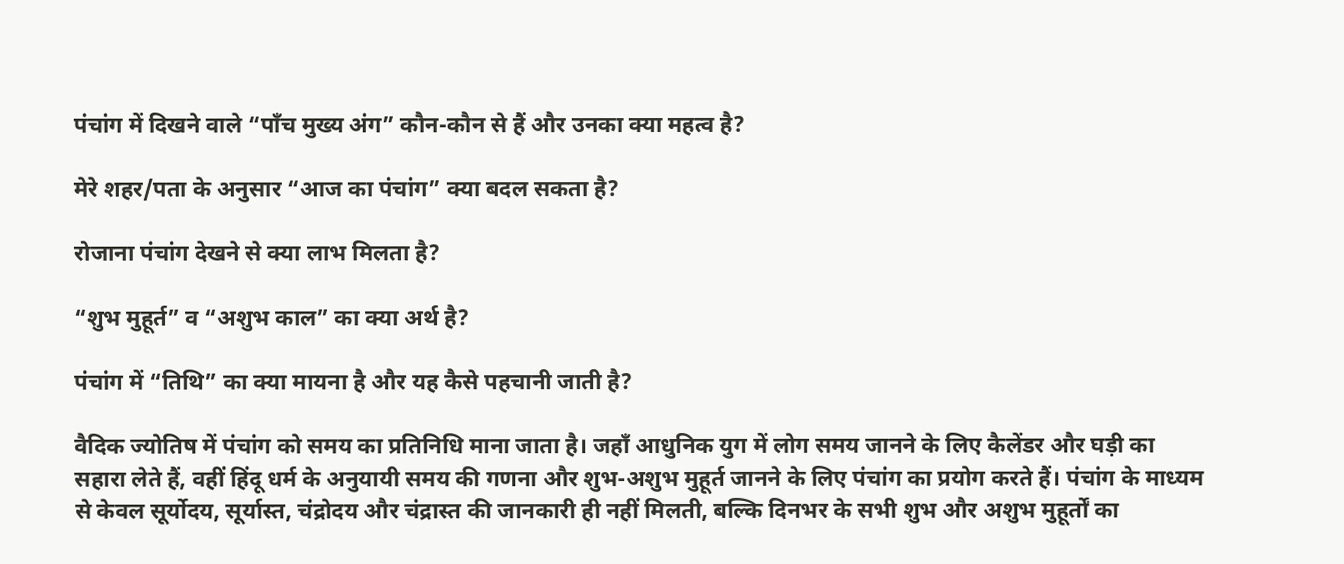पंचांग में दिखने वाले “पाँच मुख्य अंग” कौन-कौन से हैं और उनका क्या महत्व है?

मेरे शहर/पता के अनुसार “आज का पंचांग” क्या बदल सकता है?

रोजाना पंचांग देखने से क्या लाभ मिलता है?

“शुभ मुहूर्त” व “अशुभ काल” का क्या अर्थ है?

पंचांग में “तिथि” का क्या मायना है और यह कैसे पहचानी जाती है?

वैदिक ज्योतिष में पंचांग को समय का प्रतिनिधि माना जाता है। जहाँ आधुनिक युग में लोग समय जानने के लिए कैलेंडर और घड़ी का सहारा लेते हैं, वहीं हिंदू धर्म के अनुयायी समय की गणना और शुभ-अशुभ मुहूर्त जानने के लिए पंचांग का प्रयोग करते हैं। पंचांग के माध्यम से केवल सूर्योदय, सूर्यास्त, चंद्रोदय और चंद्रास्त की जानकारी ही नहीं मिलती, बल्कि दिनभर के सभी शुभ और अशुभ मुहूर्तों का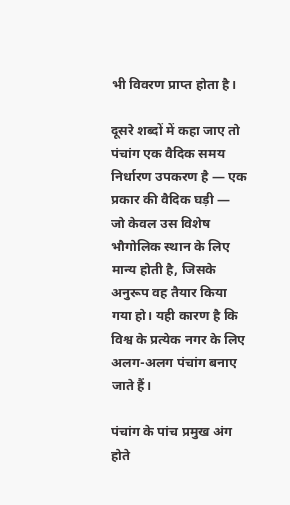भी विवरण प्राप्त होता है।

दूसरे शब्दों में कहा जाए तो पंचांग एक वैदिक समय निर्धारण उपकरण है — एक प्रकार की वैदिक घड़ी — जो केवल उस विशेष भौगोलिक स्थान के लिए मान्य होती है, जिसके अनुरूप वह तैयार किया गया हो। यही कारण है कि विश्व के प्रत्येक नगर के लिए अलग-अलग पंचांग बनाए जाते हैं।

पंचांग के पांच प्रमुख अंग होते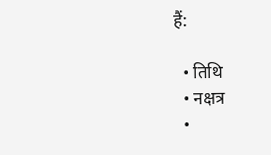हैं:

  • तिथि
  • नक्षत्र
  •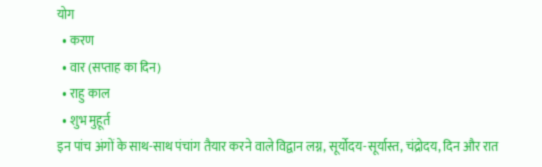योग
  • करण
  • वार (सप्ताह का दिन)
  • राहु काल
  • शुभ मुहूर्त
इन पांच अंगों के साथ-साथ पंचांग तैयार करने वाले विद्वान लग्न, सूर्योदय-सूर्यास्त, चंद्रोदय, दिन और रात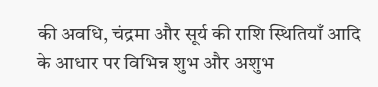की अवधि, चंद्रमा और सूर्य की राशि स्थितियाँ आदि के आधार पर विभिन्न शुभ और अशुभ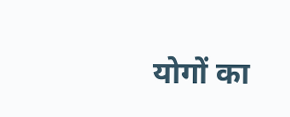योगों का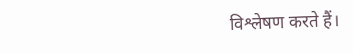विश्लेषण करते हैं।